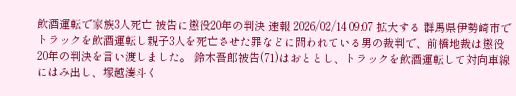飲酒運転で家族3人死亡 被告に懲役20年の判決 速報 2026/02/14 09:07 拡大する 群馬県伊勢崎市でトラックを飲酒運転し親子3人を死亡させた罪などに問われている男の裁判で、前橋地裁は懲役20年の判決を言い渡しました。 鈴木吾郎被告(71)はおととし、トラックを飲酒運転して対向車線にはみ出し、塚越湊斗く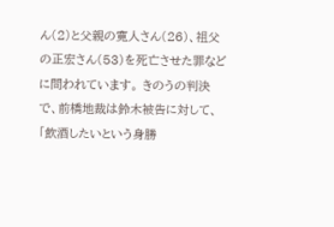ん(2)と父親の寛人さん(26)、祖父の正宏さん(53)を死亡させた罪などに問われています。 きのうの判決で、前橋地裁は鈴木被告に対して、「飲酒したいという身勝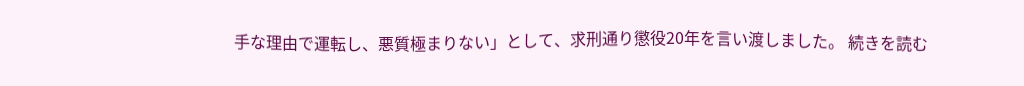手な理由で運転し、悪質極まりない」として、求刑通り懲役20年を言い渡しました。 続きを読む